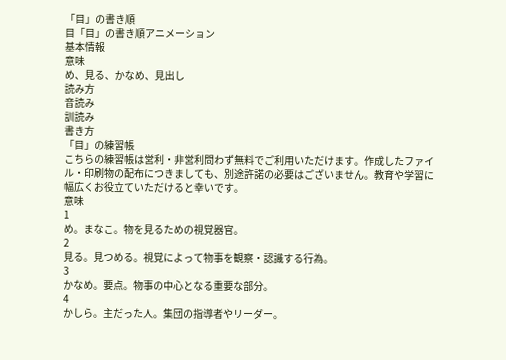「目」の書き順
目「目」の書き順アニメーション
基本情報
意味
め、見る、かなめ、見出し
読み方
音読み
訓読み
書き方
「目」の練習帳
こちらの練習帳は営利・非営利問わず無料でご利用いただけます。作成したファイル・印刷物の配布につきましても、別途許諾の必要はございません。教育や学習に幅広くお役立ていただけると幸いです。
意味
1
め。まなこ。物を見るための視覚器官。
2
見る。見つめる。視覚によって物事を観察・認識する行為。
3
かなめ。要点。物事の中心となる重要な部分。
4
かしら。主だった人。集団の指導者やリーダー。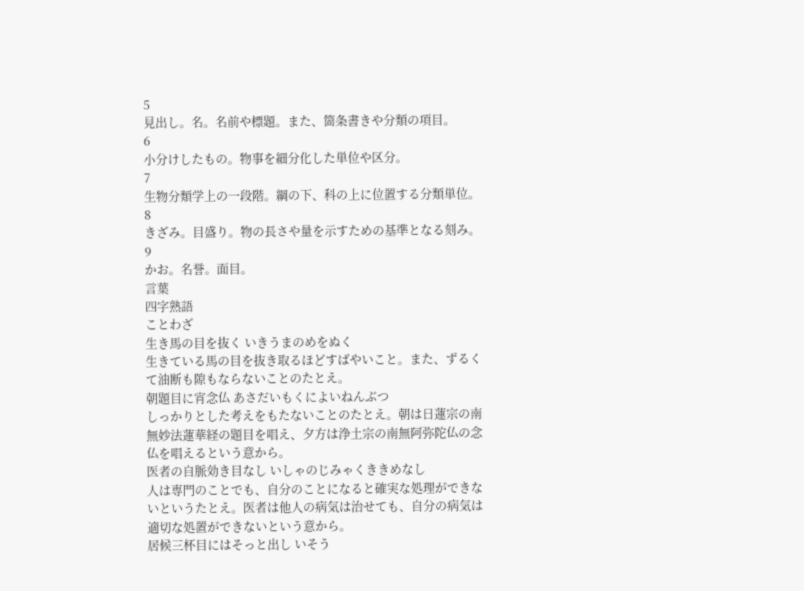5
見出し。名。名前や標題。また、箇条書きや分類の項目。
6
小分けしたもの。物事を細分化した単位や区分。
7
生物分類学上の一段階。綱の下、科の上に位置する分類単位。
8
きざみ。目盛り。物の長さや量を示すための基準となる刻み。
9
かお。名誉。面目。
言葉
四字熟語
ことわざ
生き馬の目を抜く いきうまのめをぬく
生きている馬の目を抜き取るほどすばやいこと。また、ずるくて油断も隙もならないことのたとえ。
朝題目に宵念仏 あさだいもくによいねんぶつ
しっかりとした考えをもたないことのたとえ。朝は日蓮宗の南無妙法蓮華経の題目を唱え、夕方は浄土宗の南無阿弥陀仏の念仏を唱えるという意から。
医者の自脈効き目なし いしゃのじみゃくききめなし
人は専門のことでも、自分のことになると確実な処理ができないというたとえ。医者は他人の病気は治せても、自分の病気は適切な処置ができないという意から。
居候三杯目にはそっと出し いそう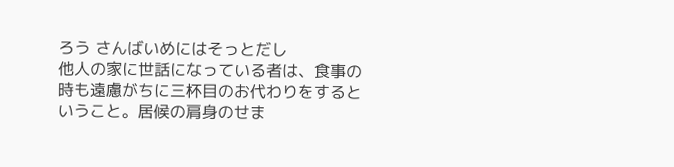ろう さんばいめにはそっとだし
他人の家に世話になっている者は、食事の時も遠慮がちに三杯目のお代わりをするということ。居候の肩身のせま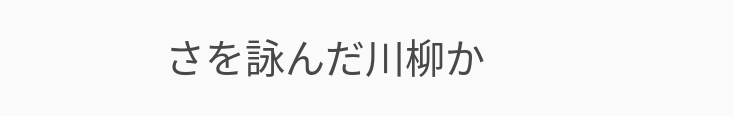さを詠んだ川柳か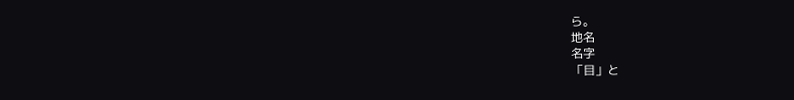ら。
地名
名字
「目」と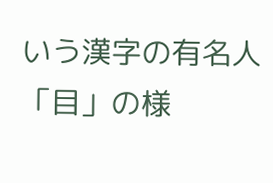いう漢字の有名人
「目」の様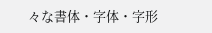々な書体・字体・字形